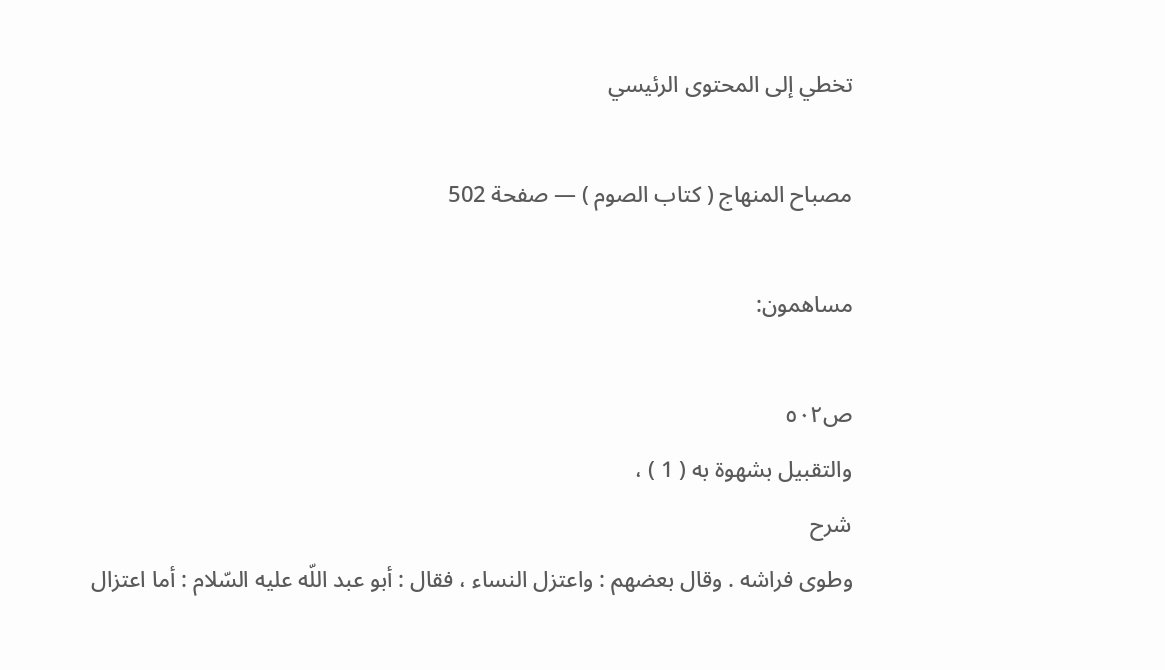تخطي إلى المحتوى الرئيسي

مصباح المنهاج ( كتاب الصوم ) — صفحة 502

مساهمون:

ص٥٠٢
والتقبيل بشهوة به ( 1 ) ،
شرح
وطوى فراشه . وقال بعضهم : واعتزل النساء ، فقال : أبو عبد اللّه عليه السّلام : أما اعتزال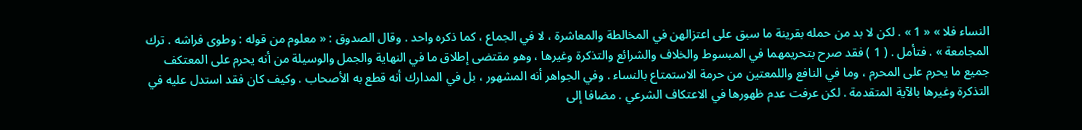النساء فلا » « 1 » . لكن لا بد من حمله بقرينة ما سبق على اعتزالهن في المخالطة والمعاشرة ، لا في الجماع ، كما ذكره واحد . وقال الصدوق : « معلوم من قوله : وطوى فراشه . ترك المجامعة » . فتأمل . ( 1 ) فقد صرح بتحريمهما في المبسوط والخلاف والشرائع والتذكرة وغيرها ، وهو مقتضى إطلاق ما في النهاية والجمل والوسيلة من أنه يحرم على المعتكف جميع ما يحرم على المحرم ، وما في النافع واللمعتين من حرمة الاستمتاع بالنساء . وفي الجواهر أنه المشهور ، بل في المدارك أنه قطع به الأصحاب . وكيف كان فقد استدل عليه في التذكرة وغيرها بالآية المتقدمة . لكن عرفت عدم ظهورها في الاعتكاف الشرعي . مضافا إلى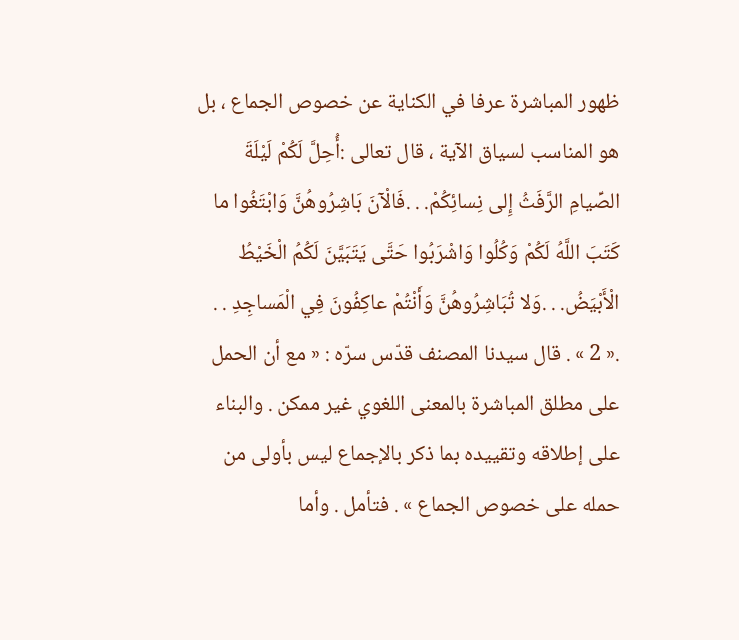ظهور المباشرة عرفا في الكناية عن خصوص الجماع ، بل هو المناسب لسياق الآية ، قال تعالى :أُحِلَّ لَكُمْ لَيْلَةَ الصِّيامِ الرَّفَثُ إِلى نِسائِكُمْ. . .فَالْآنَ بَاشِرُوهُنَّ وَابْتَغُوا ما كَتَبَ اللَّهُ لَكُمْ وَكُلُوا وَاشْرَبُوا حَتَّى يَتَبَيَّنَ لَكُمُ الْخَيْطُ الْأَبْيَضُ. . .وَلا تُبَاشِرُوهُنَّ وَأَنْتُمْ عاكِفُونَ فِي الْمَساجِدِ . . .« 2 » . قال سيدنا المصنف قدّس سرّه : « مع أن الحمل على مطلق المباشرة بالمعنى اللغوي غير ممكن . والبناء على إطلاقه وتقييده بما ذكر بالإجماع ليس بأولى من حمله على خصوص الجماع » . فتأمل . وأما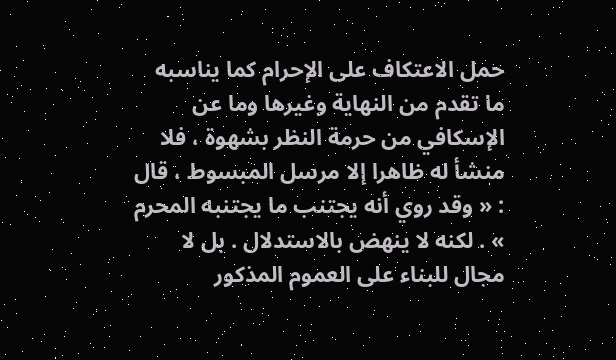حمل الاعتكاف على الإحرام كما يناسبه ما تقدم من النهاية وغيرها وما عن الإسكافي من حرمة النظر بشهوة ، فلا منشأ له ظاهرا إلا مرسل المبسوط ، قال : « وقد روي أنه يجتنب ما يجتنبه المحرم » . لكنه لا ينهض بالاستدلال . بل لا مجال للبناء على العموم المذكور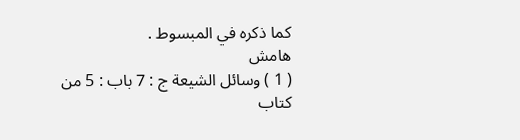كما ذكره في المبسوط .
هامش
( 1 ) وسائل الشيعة ج : 7 باب : 5 من كتاب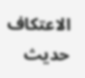الاعتكاف حديث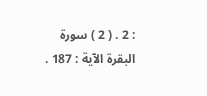: 2 . ( 2 ) سورة البقرة الآية : 187 .